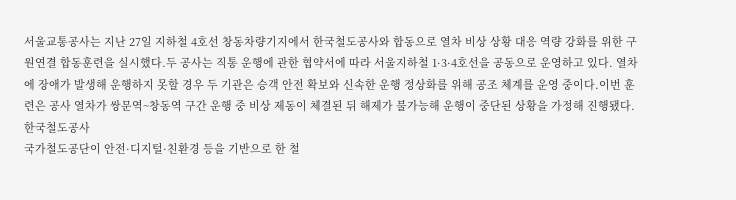서울교통공사는 지난 27일 지하철 4호선 창동차량기지에서 한국철도공사와 합동으로 열차 비상 상황 대응 역량 강화를 위한 구원연결 합동훈련을 실시했다.두 공사는 직통 운행에 관한 협약서에 따라 서울지하철 1·3·4호선을 공동으로 운영하고 있다. 열차에 장애가 발생해 운행하지 못할 경우 두 기관은 승객 안전 확보와 신속한 운행 정상화를 위해 공조 체계를 운영 중이다.이번 훈련은 공사 열차가 쌍문역~창동역 구간 운행 중 비상 제동이 체결된 뒤 해제가 불가능해 운행이 중단된 상황을 가정해 진행됐다. 한국철도공사
국가철도공단이 안전·디지털·친환경 등을 기반으로 한 철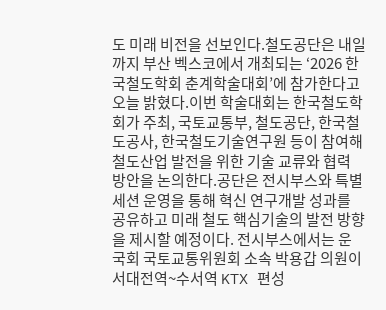도 미래 비전을 선보인다.철도공단은 내일까지 부산 벡스코에서 개최되는 ‘2026 한국철도학회 춘계학술대회’에 참가한다고 오늘 밝혔다.이번 학술대회는 한국철도학회가 주최, 국토교통부, 철도공단, 한국철도공사, 한국철도기술연구원 등이 참여해 철도산업 발전을 위한 기술 교류와 협력 방안을 논의한다.공단은 전시부스와 특별세션 운영을 통해 혁신 연구개발 성과를 공유하고 미래 철도 핵심기술의 발전 방향을 제시할 예정이다. 전시부스에서는 운
국회 국토교통위원회 소속 박용갑 의원이 서대전역~수서역 KTX 편성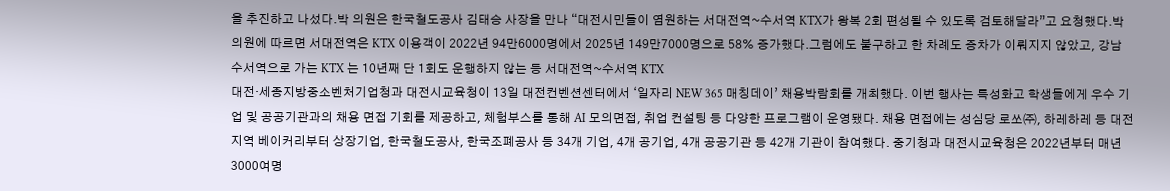을 추진하고 나섰다.박 의원은 한국철도공사 김태승 사장을 만나 “대전시민들이 염원하는 서대전역~수서역 KTX가 왕복 2회 편성될 수 있도록 검토해달라”고 요청했다.박 의원에 따르면 서대전역은 KTX 이용객이 2022년 94만6000명에서 2025년 149만7000명으로 58% 증가했다.그럼에도 불구하고 한 차례도 증차가 이뤄지지 않았고, 강남 수서역으로 가는 KTX 는 10년째 단 1회도 운행하지 않는 등 서대전역~수서역 KTX
대전·세종지방중소벤처기업청과 대전시교육청이 13일 대전컨벤션센터에서 ‘일자리 NEW 365 매칭데이’ 채용박람회를 개최했다. 이번 행사는 특성화고 학생들에게 우수 기업 및 공공기관과의 채용 면접 기회를 제공하고, 체험부스를 통해 AI 모의면접, 취업 컨설팅 등 다양한 프로그램이 운영됐다. 채용 면접에는 성심당 로쏘㈜, 하레하레 등 대전 지역 베이커리부터 상장기업, 한국철도공사, 한국조폐공사 등 34개 기업, 4개 공기업, 4개 공공기관 등 42개 기관이 참여했다. 중기청과 대전시교육청은 2022년부터 매년 3000여명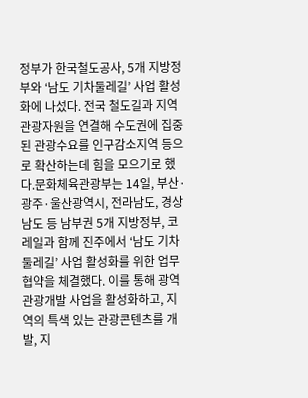정부가 한국철도공사, 5개 지방정부와 ‘남도 기차둘레길’ 사업 활성화에 나섰다. 전국 철도길과 지역 관광자원을 연결해 수도권에 집중된 관광수요를 인구감소지역 등으로 확산하는데 힘을 모으기로 했다.문화체육관광부는 14일, 부산·광주·울산광역시, 전라남도, 경상남도 등 남부권 5개 지방정부, 코레일과 함께 진주에서 ‘남도 기차둘레길’ 사업 활성화를 위한 업무협약을 체결했다. 이를 통해 광역관광개발 사업을 활성화하고, 지역의 특색 있는 관광콘텐츠를 개발, 지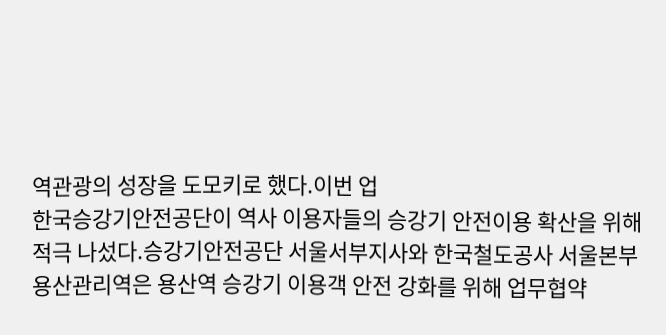역관광의 성장을 도모키로 했다.이번 업
한국승강기안전공단이 역사 이용자들의 승강기 안전이용 확산을 위해 적극 나섰다.승강기안전공단 서울서부지사와 한국철도공사 서울본부 용산관리역은 용산역 승강기 이용객 안전 강화를 위해 업무협약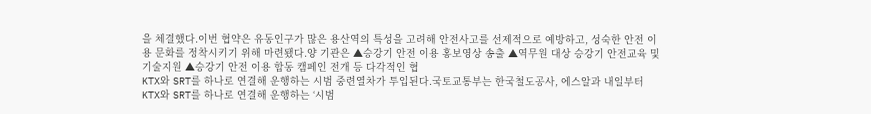을 체결했다.이번 협약은 유동인구가 많은 용산역의 특성을 고려해 안전사고를 선제적으로 예방하고, 성숙한 안전 이용 문화를 정착시키기 위해 마련됐다.양 기관은 ▲승강기 안전 이용 홍보영상 송출 ▲역무원 대상 승강기 안전교육 및 기술지원 ▲승강기 안전 이용 합동 캠페인 전개 등 다각적인 협
KTX와 SRT를 하나로 연결해 운행하는 시범 중련열차가 투입된다.국토교통부는 한국철도공사, 에스알과 내일부터 KTX와 SRT를 하나로 연결해 운행하는 ‘시범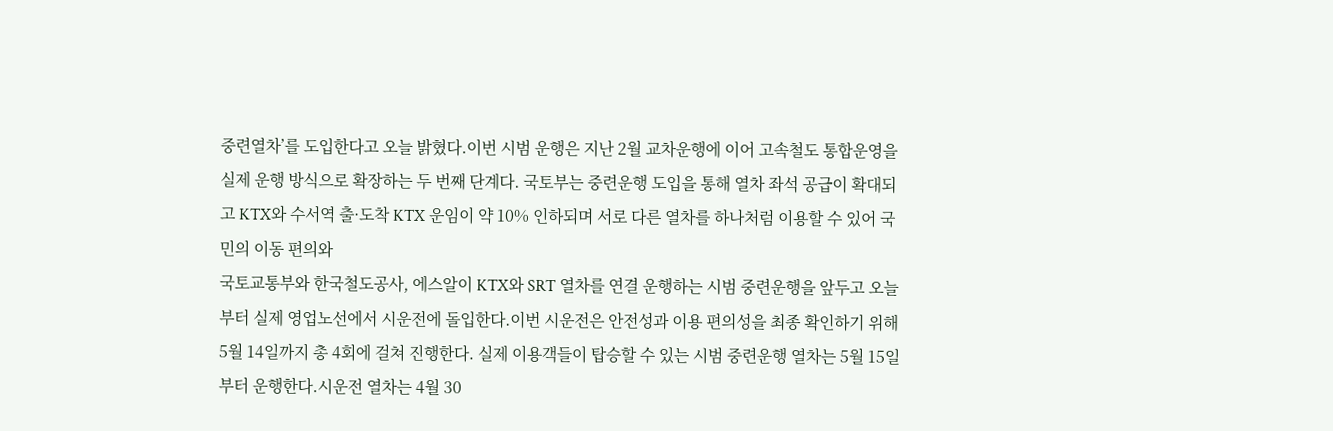중련열차’를 도입한다고 오늘 밝혔다.이번 시범 운행은 지난 2월 교차운행에 이어 고속철도 통합운영을 실제 운행 방식으로 확장하는 두 번째 단계다. 국토부는 중련운행 도입을 통해 열차 좌석 공급이 확대되고 KTX와 수서역 출·도착 KTX 운임이 약 10% 인하되며 서로 다른 열차를 하나처럼 이용할 수 있어 국민의 이동 편의와
국토교통부와 한국철도공사, 에스알이 KTX와 SRT 열차를 연결 운행하는 시범 중련운행을 앞두고 오늘부터 실제 영업노선에서 시운전에 돌입한다.이번 시운전은 안전성과 이용 편의성을 최종 확인하기 위해 5월 14일까지 총 4회에 걸쳐 진행한다. 실제 이용객들이 탑승할 수 있는 시범 중련운행 열차는 5월 15일부터 운행한다.시운전 열차는 4월 30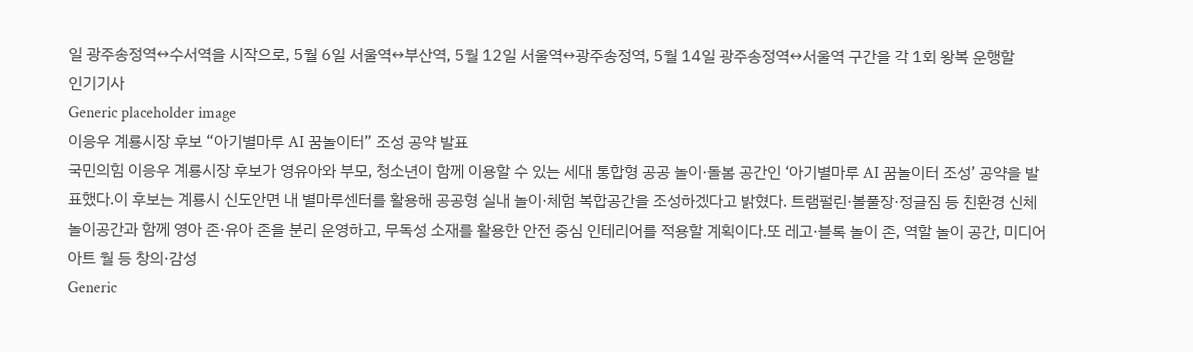일 광주송정역↔수서역을 시작으로, 5월 6일 서울역↔부산역, 5월 12일 서울역↔광주송정역, 5월 14일 광주송정역↔서울역 구간을 각 1회 왕복 운행할
인기기사
Generic placeholder image
이응우 계룡시장 후보 “아기별마루 AI 꿈놀이터” 조성 공약 발표
국민의힘 이응우 계룡시장 후보가 영유아와 부모, 청소년이 함께 이용할 수 있는 세대 통합형 공공 놀이·돌봄 공간인 ‘아기별마루 AI 꿈놀이터 조성’ 공약을 발표했다.이 후보는 계룡시 신도안면 내 별마루센터를 활용해 공공형 실내 놀이·체험 복합공간을 조성하겠다고 밝혔다. 트램펄린·볼풀장·정글짐 등 친환경 신체 놀이공간과 함께 영아 존·유아 존을 분리 운영하고, 무독성 소재를 활용한 안전 중심 인테리어를 적용할 계획이다.또 레고·블록 놀이 존, 역할 놀이 공간, 미디어 아트 월 등 창의·감성
Generic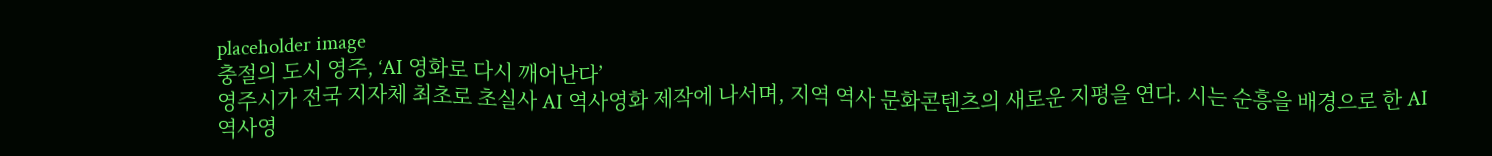placeholder image
충절의 도시 영주, ‘AI 영화로 다시 깨어난다’
영주시가 전국 지자체 최초로 초실사 AI 역사영화 제작에 나서며, 지역 역사 문화콘텐츠의 새로운 지평을 연다. 시는 순흥을 배경으로 한 AI 역사영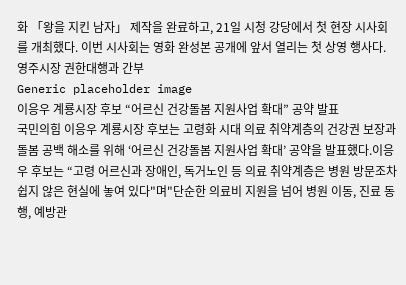화 「왕을 지킨 남자」 제작을 완료하고, 21일 시청 강당에서 첫 현장 시사회를 개최했다. 이번 시사회는 영화 완성본 공개에 앞서 열리는 첫 상영 행사다. 영주시장 권한대행과 간부
Generic placeholder image
이응우 계룡시장 후보 “어르신 건강돌봄 지원사업 확대” 공약 발표
국민의힘 이응우 계룡시장 후보는 고령화 시대 의료 취약계층의 건강권 보장과 돌봄 공백 해소를 위해 ‘어르신 건강돌봄 지원사업 확대’ 공약을 발표했다.이응우 후보는 “고령 어르신과 장애인, 독거노인 등 의료 취약계층은 병원 방문조차 쉽지 않은 현실에 놓여 있다"며"단순한 의료비 지원을 넘어 병원 이동, 진료 동행, 예방관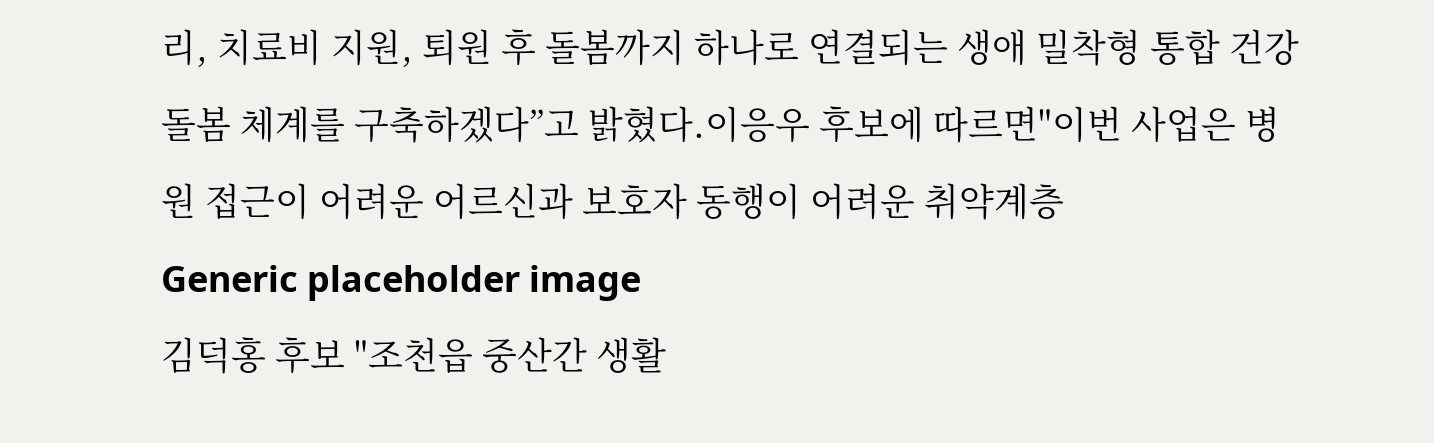리, 치료비 지원, 퇴원 후 돌봄까지 하나로 연결되는 생애 밀착형 통합 건강 돌봄 체계를 구축하겠다”고 밝혔다.이응우 후보에 따르면"이번 사업은 병원 접근이 어려운 어르신과 보호자 동행이 어려운 취약계층
Generic placeholder image
김덕홍 후보 "조천읍 중산간 생활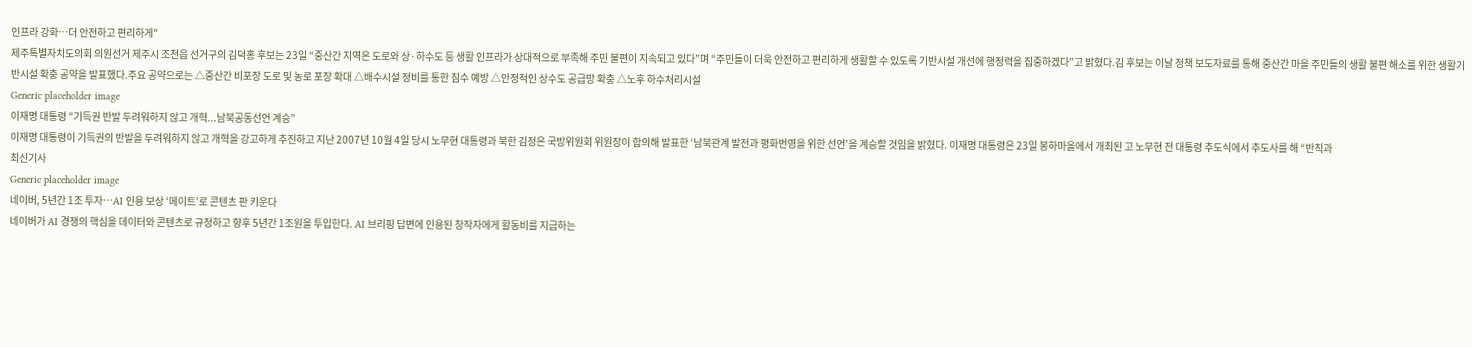인프라 강화…더 안전하고 편리하게"
제주특별자치도의회 의원선거 제주시 조천읍 선거구의 김덕홍 후보는 23일 “중산간 지역은 도로와 상·하수도 등 생활 인프라가 상대적으로 부족해 주민 불편이 지속되고 있다”며 “주민들이 더욱 안전하고 편리하게 생활할 수 있도록 기반시설 개선에 행정력을 집중하겠다”고 밝혔다.김 후보는 이날 정책 보도자료를 통해 중산간 마을 주민들의 생활 불편 해소를 위한 생활기반시설 확충 공약을 발표했다.주요 공약으로는 △중산간 비포장 도로 및 농로 포장 확대 △배수시설 정비를 통한 침수 예방 △안정적인 상수도 공급망 확충 △노후 하수처리시설
Generic placeholder image
이재명 대통령 “기득권 반발 두려워하지 않고 개혁...남북공동선언 계승”
이재명 대통령이 기득권의 반발을 두려워하지 않고 개혁을 강고하게 추진하고 지난 2007년 10월 4일 당시 노무현 대통령과 북한 김정은 국방위원회 위원장이 합의해 발표한 ‘남북관계 발전과 평화번영을 위한 선언’을 계승할 것임을 밝혔다. 이재명 대통령은 23일 봉하마을에서 개최된 고 노무현 전 대통령 추도식에서 추도사를 해 “반칙과
최신기사
Generic placeholder image
네이버, 5년간 1조 투자…AI 인용 보상 ‘메이트’로 콘텐츠 판 키운다
네이버가 AI 경쟁의 핵심을 데이터와 콘텐츠로 규정하고 향후 5년간 1조원을 투입한다. AI 브리핑 답변에 인용된 창작자에게 활동비를 지급하는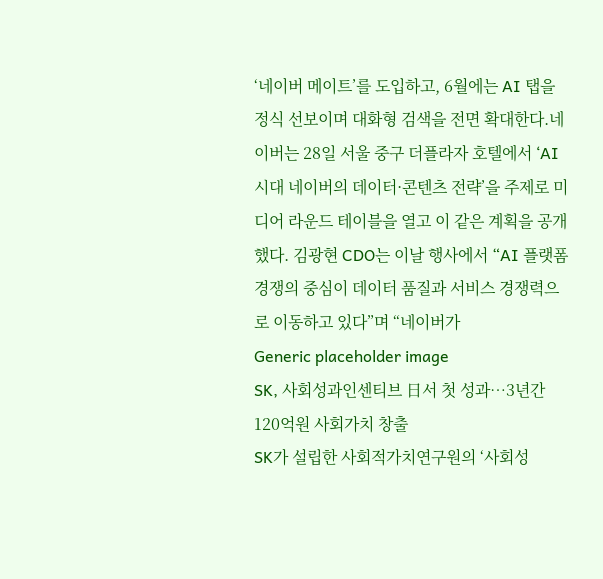‘네이버 메이트’를 도입하고, 6월에는 AI 탭을 정식 선보이며 대화형 검색을 전면 확대한다.네이버는 28일 서울 중구 더플라자 호텔에서 ‘AI 시대 네이버의 데이터·콘텐츠 전략’을 주제로 미디어 라운드 테이블을 열고 이 같은 계획을 공개했다. 김광현 CDO는 이날 행사에서 “AI 플랫폼 경쟁의 중심이 데이터 품질과 서비스 경쟁력으로 이동하고 있다”며 “네이버가
Generic placeholder image
SK, 사회성과인센티브 日서 첫 성과…3년간 120억원 사회가치 창출
SK가 설립한 사회적가치연구원의 ‘사회성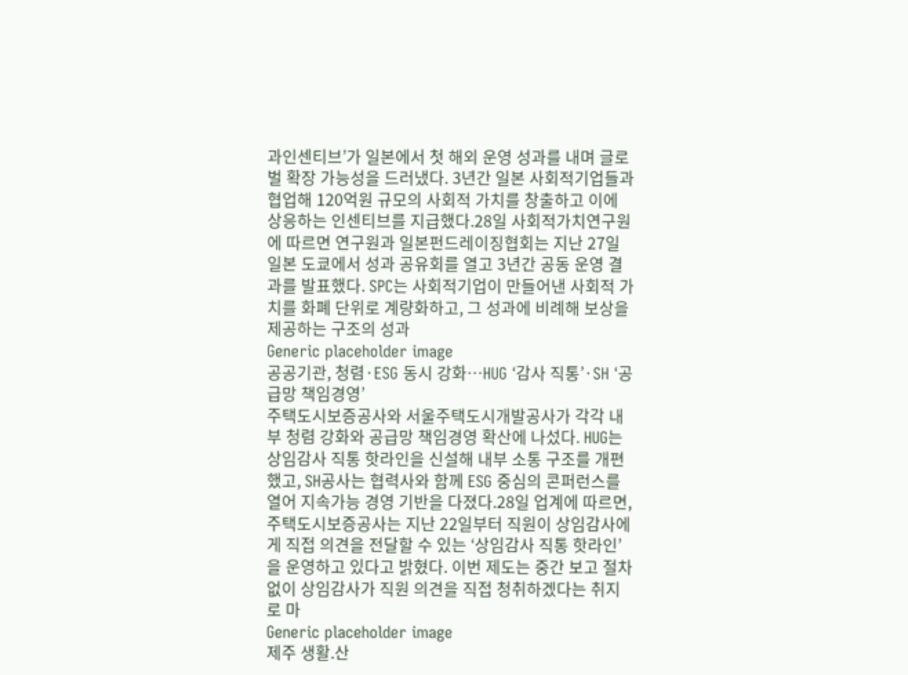과인센티브’가 일본에서 첫 해외 운영 성과를 내며 글로벌 확장 가능성을 드러냈다. 3년간 일본 사회적기업들과 협업해 120억원 규모의 사회적 가치를 창출하고 이에 상응하는 인센티브를 지급했다.28일 사회적가치연구원에 따르면 연구원과 일본펀드레이징협회는 지난 27일 일본 도쿄에서 성과 공유회를 열고 3년간 공동 운영 결과를 발표했다. SPC는 사회적기업이 만들어낸 사회적 가치를 화폐 단위로 계량화하고, 그 성과에 비례해 보상을 제공하는 구조의 성과
Generic placeholder image
공공기관, 청렴·ESG 동시 강화…HUG ‘감사 직통’·SH ‘공급망 책임경영’
주택도시보증공사와 서울주택도시개발공사가 각각 내부 청렴 강화와 공급망 책임경영 확산에 나섰다. HUG는 상임감사 직통 핫라인을 신설해 내부 소통 구조를 개편했고, SH공사는 협력사와 함께 ESG 중심의 콘퍼런스를 열어 지속가능 경영 기반을 다졌다.28일 업계에 따르면, 주택도시보증공사는 지난 22일부터 직원이 상임감사에게 직접 의견을 전달할 수 있는 ‘상임감사 직통 핫라인’을 운영하고 있다고 밝혔다. 이번 제도는 중간 보고 절차 없이 상임감사가 직원 의견을 직접 청취하겠다는 취지로 마
Generic placeholder image
제주 생활.산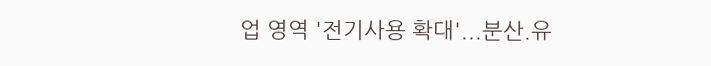업 영역 '전기사용 확대'...분산.유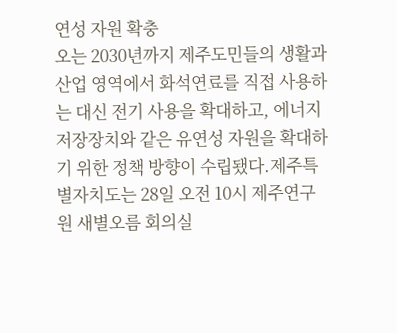연성 자원 확충
오는 2030년까지 제주도민들의 생활과 산업 영역에서 화석연료를 직접 사용하는 대신 전기 사용을 확대하고, 에너지저장장치와 같은 유연성 자원을 확대하기 위한 정책 방향이 수립됐다.제주특별자치도는 28일 오전 10시 제주연구원 새별오름 회의실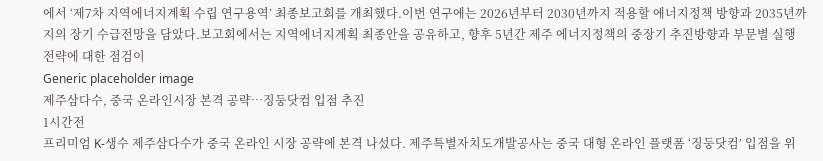에서 ‘제7차 지역에너지계획 수립 연구용역’ 최종보고회를 개최했다.이번 연구에는 2026년부터 2030년까지 적용할 에너지정책 방향과 2035년까지의 장기 수급전망을 담았다.보고회에서는 지역에너지계획 최종안을 공유하고, 향후 5년간 제주 에너지정책의 중장기 추진방향과 부문별 실행전략에 대한 점검이
Generic placeholder image
제주삼다수, 중국 온라인시장 본격 공략…징둥닷컴 입점 추진
1시간전
프리미엄 K-생수 제주삼다수가 중국 온라인 시장 공략에 본격 나섰다. 제주특별자치도개발공사는 중국 대형 온라인 플랫폼 ‘징둥닷컴’ 입점을 위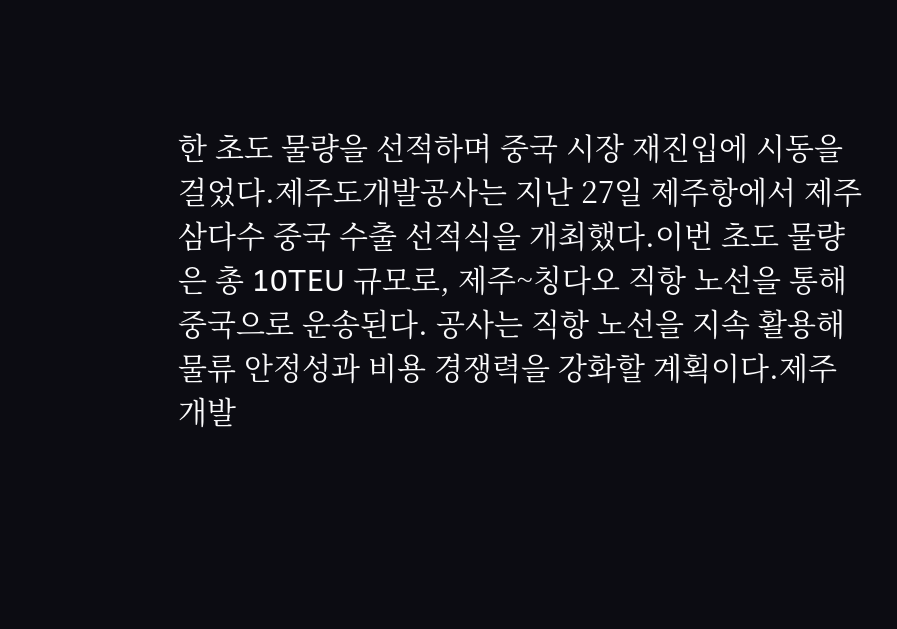한 초도 물량을 선적하며 중국 시장 재진입에 시동을 걸었다.제주도개발공사는 지난 27일 제주항에서 제주삼다수 중국 수출 선적식을 개최했다.이번 초도 물량은 총 10TEU 규모로, 제주~칭다오 직항 노선을 통해 중국으로 운송된다. 공사는 직항 노선을 지속 활용해 물류 안정성과 비용 경쟁력을 강화할 계획이다.제주개발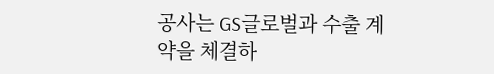공사는 GS글로벌과 수출 계약을 체결하